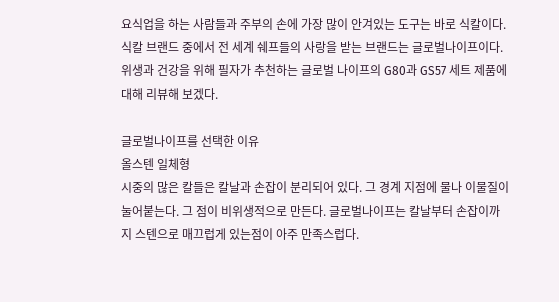요식업을 하는 사람들과 주부의 손에 가장 많이 안겨있는 도구는 바로 식칼이다. 식칼 브랜드 중에서 전 세계 쉐프들의 사랑을 받는 브랜드는 글로벌나이프이다. 위생과 건강을 위해 필자가 추천하는 글로벌 나이프의 G80과 GS57 세트 제품에 대해 리뷰해 보겠다.

글로벌나이프를 선택한 이유
올스텐 일체형
시중의 많은 칼들은 칼날과 손잡이 분리되어 있다. 그 경계 지점에 물나 이물질이 눌어붙는다. 그 점이 비위생적으로 만든다. 글로벌나이프는 칼날부터 손잡이까지 스텐으로 매끄럽게 있는점이 아주 만족스럽다.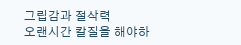그립감과 절삭력
오랜시간 칼질을 해야하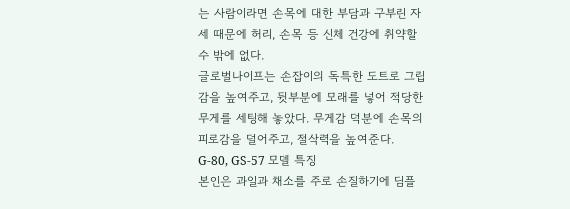는 사람이라면 손목에 대한 부담과 구부린 자세 때문에 허리, 손목 등 신체 건강에 취약할 수 밖에 없다.
글로벌나이프는 손잡이의 독특한 도트로 그립감을 높여주고, 뒷부분에 모래를 넣어 적당한 무게를 세팅해 놓았다. 무게감 덕분에 손목의 피로감을 덜어주고, 절삭력을 높여준다.
G-80, GS-57 모델 특징
본인은 과일과 채소를 주로 손질하기에 딤플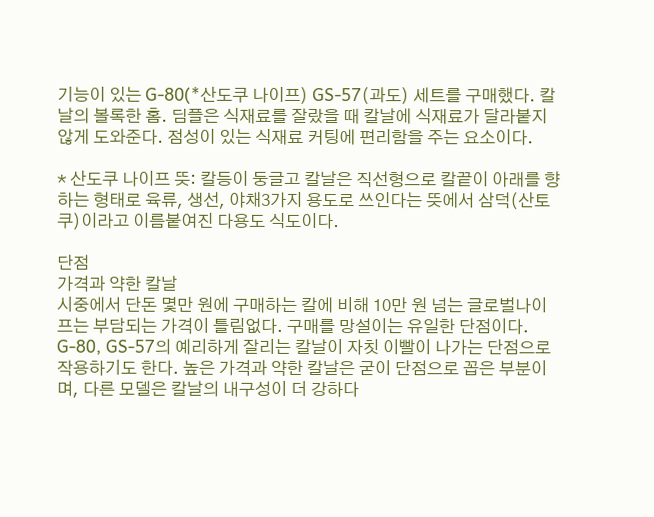기능이 있는 G-80(*산도쿠 나이프) GS-57(과도) 세트를 구매했다. 칼날의 볼록한 홈. 딤플은 식재료를 잘랐을 때 칼날에 식재료가 달라붙지 않게 도와준다. 점성이 있는 식재료 커팅에 편리함을 주는 요소이다.

* 산도쿠 나이프 뜻: 칼등이 둥글고 칼날은 직선형으로 칼끝이 아래를 향하는 형태로 육류, 생선, 야채3가지 용도로 쓰인다는 뜻에서 삼덕(산토쿠)이라고 이름붙여진 다용도 식도이다.

단점
가격과 약한 칼날
시중에서 단돈 몇만 원에 구매하는 칼에 비해 10만 원 넘는 글로벌나이프는 부담되는 가격이 틀림없다. 구매를 망설이는 유일한 단점이다.
G-80, GS-57의 예리하게 잘리는 칼날이 자칫 이빨이 나가는 단점으로 작용하기도 한다. 높은 가격과 약한 칼날은 굳이 단점으로 꼽은 부분이며, 다른 모델은 칼날의 내구성이 더 강하다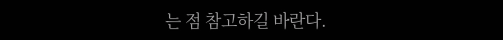는 점 참고하길 바란다.